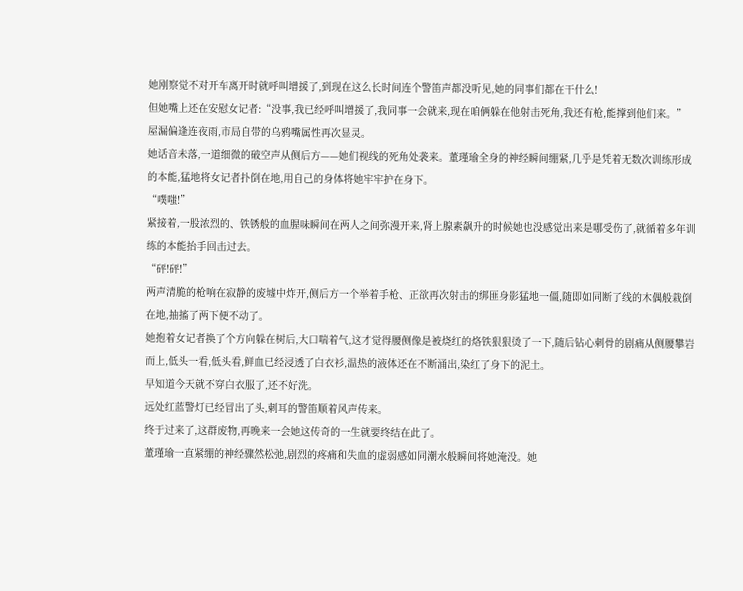她刚察觉不对开车离开时就呼叫增援了,到现在这么长时间连个警笛声都没听见,她的同事们都在干什么!
但她嘴上还在安慰女记者:“没事,我已经呼叫增援了,我同事一会就来,现在咱俩躲在他射击死角,我还有枪,能撑到他们来。”
屋漏偏逢连夜雨,市局自带的乌鸦嘴属性再次显灵。
她话音未落,一道细微的破空声从侧后方——她们视线的死角处袭来。董瑾瑜全身的神经瞬间绷紧,几乎是凭着无数次训练形成的本能,猛地将女记者扑倒在地,用自己的身体将她牢牢护在身下。
“噗嗤!”
紧接着,一股浓烈的、铁锈般的血腥味瞬间在两人之间弥漫开来,肾上腺素飙升的时候她也没感觉出来是哪受伤了,就循着多年训练的本能抬手回击过去。
“砰!砰!”
两声清脆的枪响在寂静的废墟中炸开,侧后方一个举着手枪、正欲再次射击的绑匪身影猛地一僵,随即如同断了线的木偶般栽倒在地,抽搐了两下便不动了。
她抱着女记者换了个方向躲在树后,大口喘着气,这才觉得腰侧像是被烧红的烙铁狠狠烫了一下,随后钻心刺骨的剧痛从侧腰攀岩而上,低头一看,低头看,鲜血已经浸透了白衣衫,温热的液体还在不断涌出,染红了身下的泥土。
早知道今天就不穿白衣服了,还不好洗。
远处红蓝警灯已经冒出了头,刺耳的警笛顺着风声传来。
终于过来了,这群废物,再晚来一会她这传奇的一生就要终结在此了。
董瑾瑜一直紧绷的神经骤然松弛,剧烈的疼痛和失血的虚弱感如同潮水般瞬间将她淹没。她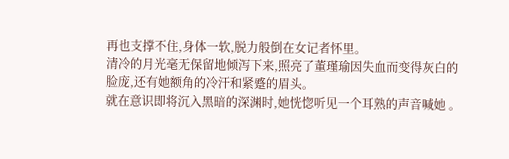再也支撑不住,身体一软,脱力般倒在女记者怀里。
清冷的月光毫无保留地倾泻下来,照亮了董瑾瑜因失血而变得灰白的脸庞,还有她额角的冷汗和紧蹙的眉头。
就在意识即将沉入黑暗的深渊时,她恍惚听见一个耳熟的声音喊她 。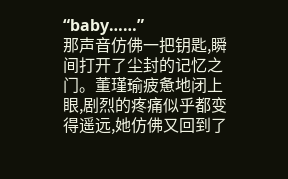“baby……”
那声音仿佛一把钥匙,瞬间打开了尘封的记忆之门。董瑾瑜疲惫地闭上眼,剧烈的疼痛似乎都变得遥远,她仿佛又回到了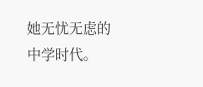她无忧无虑的中学时代。